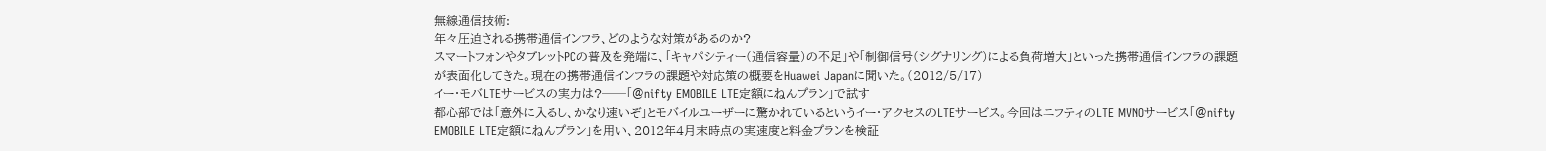無線通信技術:
年々圧迫される携帯通信インフラ、どのような対策があるのか?
スマートフォンやタブレットPCの普及を発端に、「キャパシティー(通信容量)の不足」や「制御信号(シグナリング)による負荷増大」といった携帯通信インフラの課題が表面化してきた。現在の携帯通信インフラの課題や対応策の概要をHuawei Japanに聞いた。(2012/5/17)
イー・モバLTEサービスの実力は?──「@nifty EMOBILE LTE定額にねんプラン」で試す
都心部では「意外に入るし、かなり速いぞ」とモバイルユーザーに驚かれているというイー・アクセスのLTEサービス。今回はニフティのLTE MVNOサービス「@nifty EMOBILE LTE定額にねんプラン」を用い、2012年4月末時点の実速度と料金プランを検証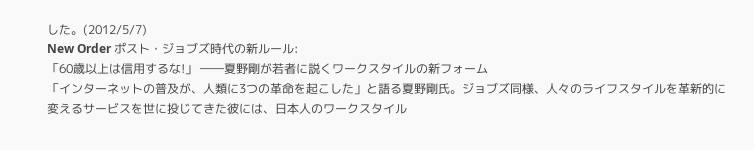した。(2012/5/7)
New Order ポスト・ジョブズ時代の新ルール:
「60歳以上は信用するな!」 ――夏野剛が若者に説くワークスタイルの新フォーム
「インターネットの普及が、人類に3つの革命を起こした」と語る夏野剛氏。ジョブズ同様、人々のライフスタイルを革新的に変えるサービスを世に投じてきた彼には、日本人のワークスタイル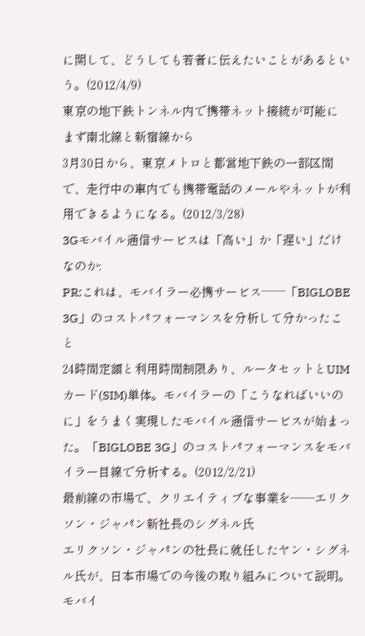に関して、どうしても若者に伝えたいことがあるという。(2012/4/9)
東京の地下鉄トンネル内で携帯ネット接続が可能に まず南北線と新宿線から
3月30日から、東京メトロと都営地下鉄の一部区間で、走行中の車内でも携帯電話のメールやネットが利用できるようになる。(2012/3/28)
3Gモバイル通信サービスは「高い」か「遅い」だけなのか:
PR:これは、モバイラー必携サービス──「BIGLOBE 3G」のコストパフォーマンスを分析して分かったこと
24時間定額と利用時間制限あり、ルータセットとUIMカード(SIM)単体。モバイラーの「こうなればいいのに」をうまく実現したモバイル通信サービスが始まった。「BIGLOBE 3G」のコストパフォーマンスをモバイラー目線で分析する。(2012/2/21)
最前線の市場で、クリエイティブな事業を――エリクソン・ジャパン新社長のシグネル氏
エリクソン・ジャパンの社長に就任したヤン・シグネル氏が、日本市場での今後の取り組みについて説明。モバイ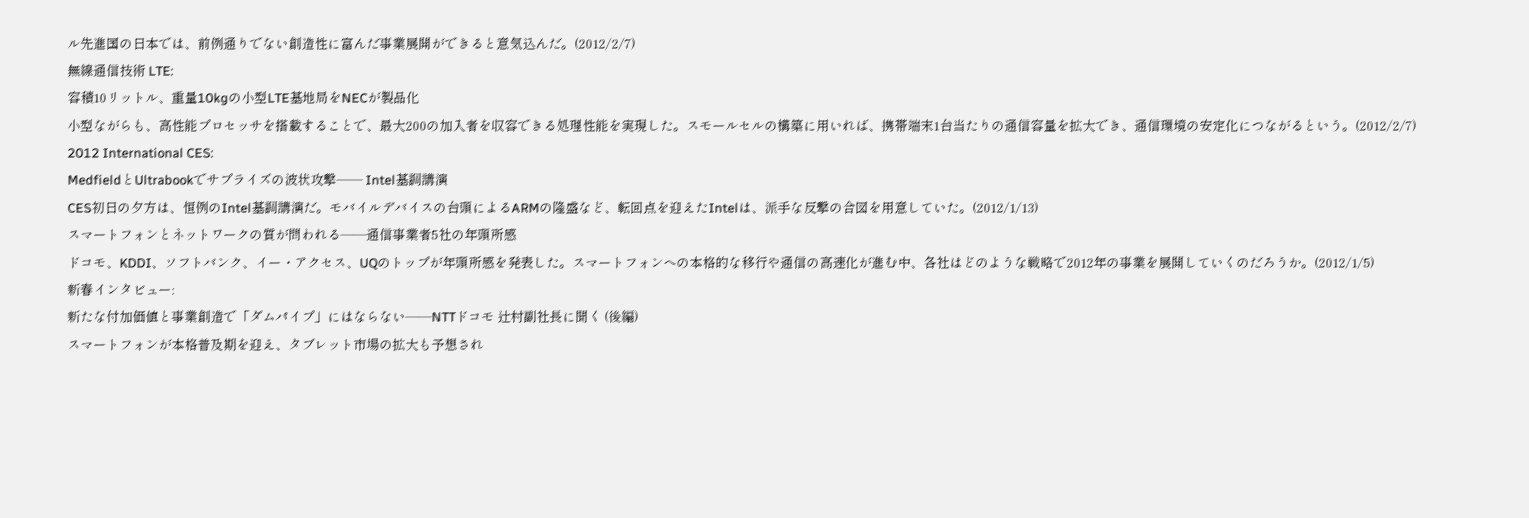ル先進国の日本では、前例通りでない創造性に富んだ事業展開ができると意気込んだ。(2012/2/7)
無線通信技術 LTE:
容積10リットル、重量10kgの小型LTE基地局をNECが製品化
小型ながらも、高性能プロセッサを搭載することで、最大200の加入者を収容できる処理性能を実現した。スモールセルの構築に用いれば、携帯端末1台当たりの通信容量を拡大でき、通信環境の安定化につながるという。(2012/2/7)
2012 International CES:
MedfieldとUltrabookでサプライズの波状攻撃── Intel基調講演
CES初日の夕方は、恒例のIntel基調講演だ。モバイルデバイスの台頭によるARMの隆盛など、転回点を迎えたIntelは、派手な反撃の合図を用意していた。(2012/1/13)
スマートフォンとネットワークの質が問われる――通信事業者5社の年頭所感
ドコモ、KDDI、ソフトバンク、イー・アクセス、UQのトップが年頭所感を発表した。スマートフォンへの本格的な移行や通信の高速化が進む中、各社はどのような戦略で2012年の事業を展開していくのだろうか。(2012/1/5)
新春インタビュー:
新たな付加価値と事業創造で「ダムパイプ」にはならない――NTTドコモ 辻村副社長に聞く (後編)
スマートフォンが本格普及期を迎え、タブレット市場の拡大も予想され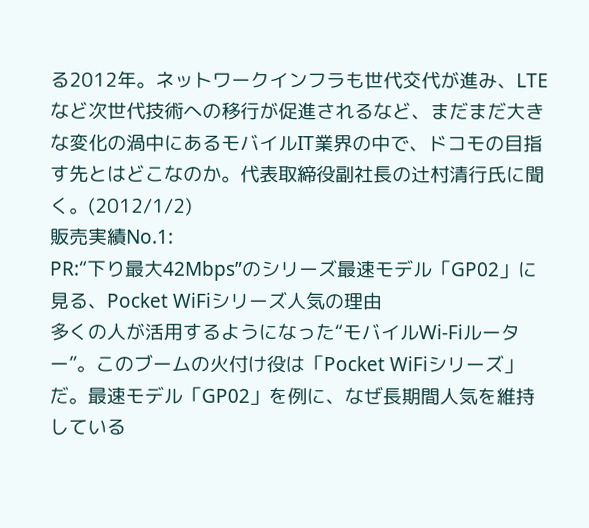る2012年。ネットワークインフラも世代交代が進み、LTEなど次世代技術への移行が促進されるなど、まだまだ大きな変化の渦中にあるモバイルIT業界の中で、ドコモの目指す先とはどこなのか。代表取締役副社長の辻村清行氏に聞く。(2012/1/2)
販売実績No.1:
PR:“下り最大42Mbps”のシリーズ最速モデル「GP02」に見る、Pocket WiFiシリーズ人気の理由
多くの人が活用するようになった“モバイルWi-Fiルーター”。このブームの火付け役は「Pocket WiFiシリーズ」だ。最速モデル「GP02」を例に、なぜ長期間人気を維持している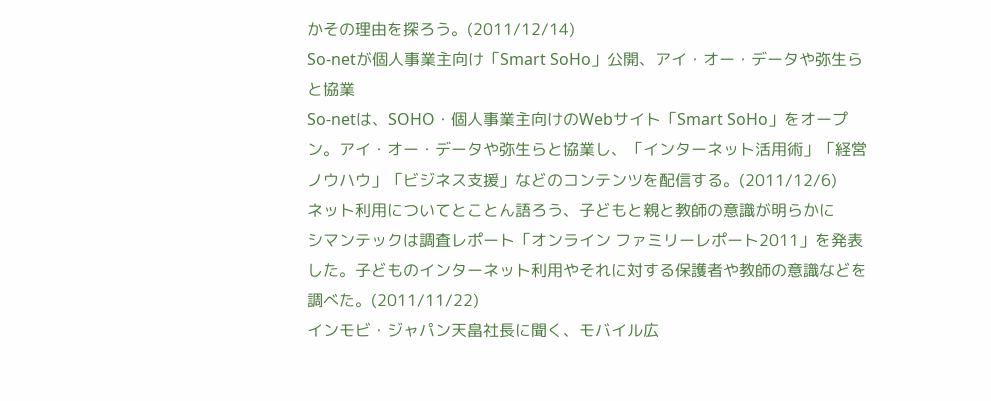かその理由を探ろう。(2011/12/14)
So-netが個人事業主向け「Smart SoHo」公開、アイ・オー・データや弥生らと協業
So-netは、SOHO・個人事業主向けのWebサイト「Smart SoHo」をオープン。アイ・オー・データや弥生らと協業し、「インターネット活用術」「経営ノウハウ」「ビジネス支援」などのコンテンツを配信する。(2011/12/6)
ネット利用についてとことん語ろう、子どもと親と教師の意識が明らかに
シマンテックは調査レポート「オンライン ファミリーレポート2011」を発表した。子どものインターネット利用やそれに対する保護者や教師の意識などを調べた。(2011/11/22)
インモビ・ジャパン天畠社長に聞く、モバイル広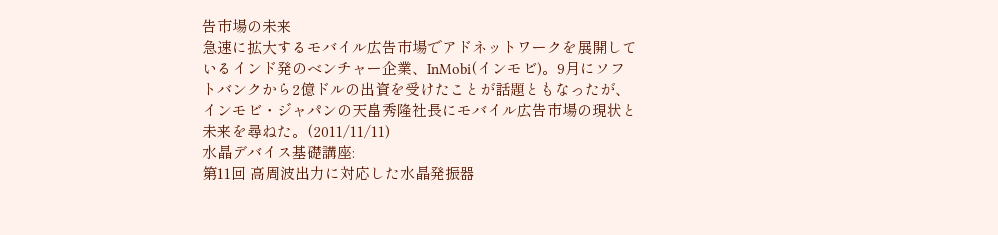告市場の未来
急速に拡大するモバイル広告市場でアドネットワークを展開しているインド発のベンチャー企業、InMobi(インモビ)。9月にソフトバンクから2億ドルの出資を受けたことが話題ともなったが、インモビ・ジャパンの天畠秀隆社長にモバイル広告市場の現状と未来を尋ねた。(2011/11/11)
水晶デバイス基礎講座:
第11回 高周波出力に対応した水晶発振器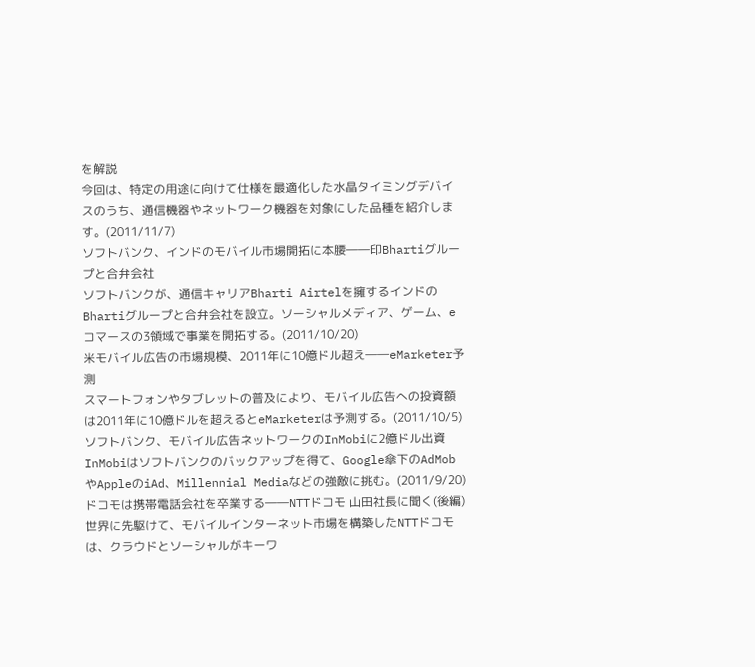を解説
今回は、特定の用途に向けて仕様を最適化した水晶タイミングデバイスのうち、通信機器やネットワーク機器を対象にした品種を紹介します。(2011/11/7)
ソフトバンク、インドのモバイル市場開拓に本腰――印Bhartiグループと合弁会社
ソフトバンクが、通信キャリアBharti Airtelを擁するインドのBhartiグループと合弁会社を設立。ソーシャルメディア、ゲーム、eコマースの3領域で事業を開拓する。(2011/10/20)
米モバイル広告の市場規模、2011年に10億ドル超え――eMarketer予測
スマートフォンやタブレットの普及により、モバイル広告への投資額は2011年に10億ドルを超えるとeMarketerは予測する。(2011/10/5)
ソフトバンク、モバイル広告ネットワークのInMobiに2億ドル出資
InMobiはソフトバンクのバックアップを得て、Google傘下のAdMobやAppleのiAd、Millennial Mediaなどの強敵に挑む。(2011/9/20)
ドコモは携帯電話会社を卒業する――NTTドコモ 山田社長に聞く(後編)
世界に先駆けて、モバイルインターネット市場を構築したNTTドコモは、クラウドとソーシャルがキーワ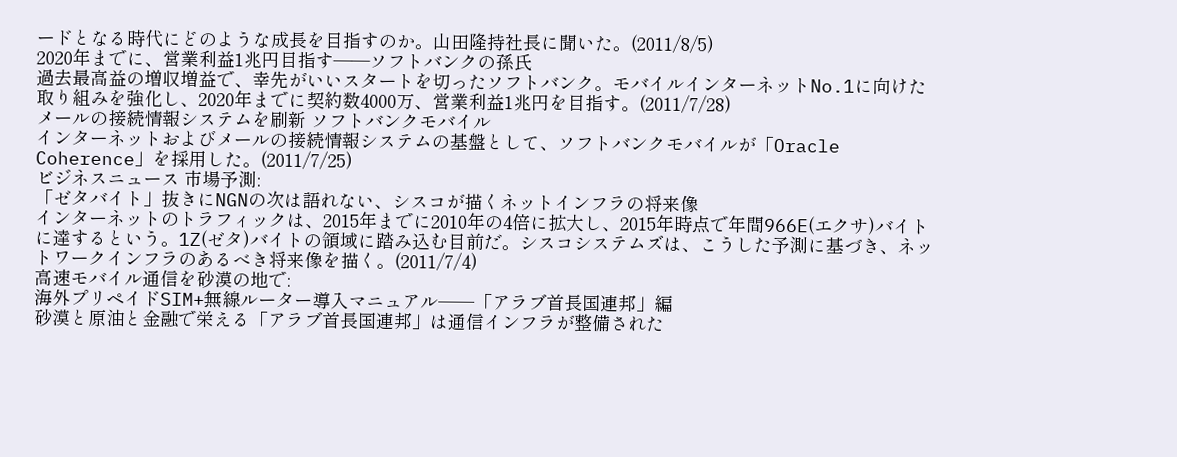ードとなる時代にどのような成長を目指すのか。山田隆持社長に聞いた。(2011/8/5)
2020年までに、営業利益1兆円目指す――ソフトバンクの孫氏
過去最高益の増収増益で、幸先がいいスタートを切ったソフトバンク。モバイルインターネットNo.1に向けた取り組みを強化し、2020年までに契約数4000万、営業利益1兆円を目指す。(2011/7/28)
メールの接続情報システムを刷新 ソフトバンクモバイル
インターネットおよびメールの接続情報システムの基盤として、ソフトバンクモバイルが「Oracle Coherence」を採用した。(2011/7/25)
ビジネスニュース 市場予測:
「ゼタバイト」抜きにNGNの次は語れない、シスコが描くネットインフラの将来像
インターネットのトラフィックは、2015年までに2010年の4倍に拡大し、2015年時点で年間966E(エクサ)バイトに達するという。1Z(ゼタ)バイトの領域に踏み込む目前だ。シスコシステムズは、こうした予測に基づき、ネットワークインフラのあるべき将来像を描く。(2011/7/4)
高速モバイル通信を砂漠の地で:
海外プリペイドSIM+無線ルーター導入マニュアル──「アラブ首長国連邦」編
砂漠と原油と金融で栄える「アラブ首長国連邦」は通信インフラが整備された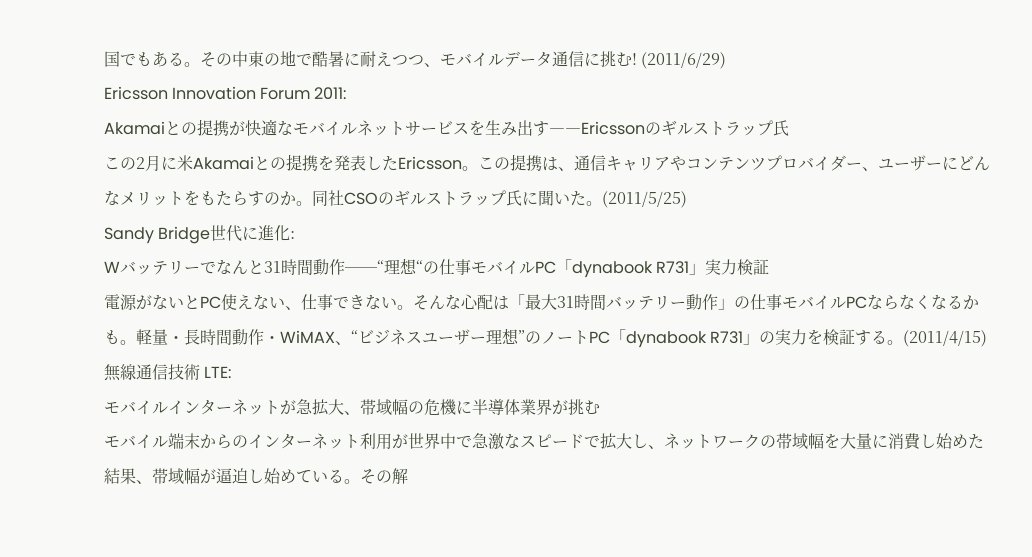国でもある。その中東の地で酷暑に耐えつつ、モバイルデータ通信に挑む! (2011/6/29)
Ericsson Innovation Forum 2011:
Akamaiとの提携が快適なモバイルネットサービスを生み出す――Ericssonのギルストラップ氏
この2月に米Akamaiとの提携を発表したEricsson。この提携は、通信キャリアやコンテンツプロバイダー、ユーザーにどんなメリットをもたらすのか。同社CSOのギルストラップ氏に聞いた。(2011/5/25)
Sandy Bridge世代に進化:
Wバッテリーでなんと31時間動作──“理想“の仕事モバイルPC「dynabook R731」実力検証
電源がないとPC使えない、仕事できない。そんな心配は「最大31時間バッテリー動作」の仕事モバイルPCならなくなるかも。軽量・長時間動作・WiMAX、“ビジネスユーザー理想”のノートPC「dynabook R731」の実力を検証する。(2011/4/15)
無線通信技術 LTE:
モバイルインターネットが急拡大、帯域幅の危機に半導体業界が挑む
モバイル端末からのインターネット利用が世界中で急激なスピードで拡大し、ネットワークの帯域幅を大量に消費し始めた結果、帯域幅が逼迫し始めている。その解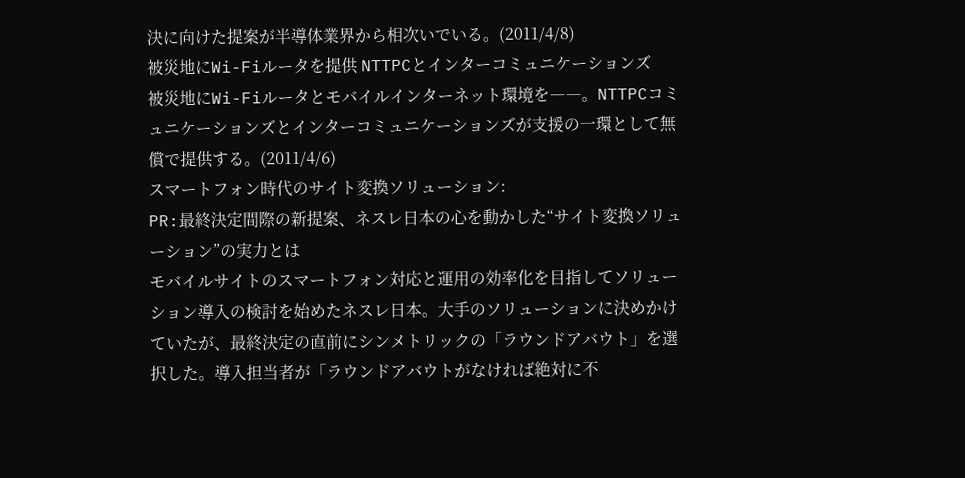決に向けた提案が半導体業界から相次いでいる。(2011/4/8)
被災地にWi-Fiルータを提供 NTTPCとインターコミュニケーションズ
被災地にWi-Fiルータとモバイルインターネット環境を――。NTTPCコミュニケーションズとインターコミュニケーションズが支援の一環として無償で提供する。(2011/4/6)
スマートフォン時代のサイト変換ソリューション:
PR:最終決定間際の新提案、ネスレ日本の心を動かした“サイト変換ソリューション”の実力とは
モバイルサイトのスマートフォン対応と運用の効率化を目指してソリューション導入の検討を始めたネスレ日本。大手のソリューションに決めかけていたが、最終決定の直前にシンメトリックの「ラウンドアバウト」を選択した。導入担当者が「ラウンドアバウトがなければ絶対に不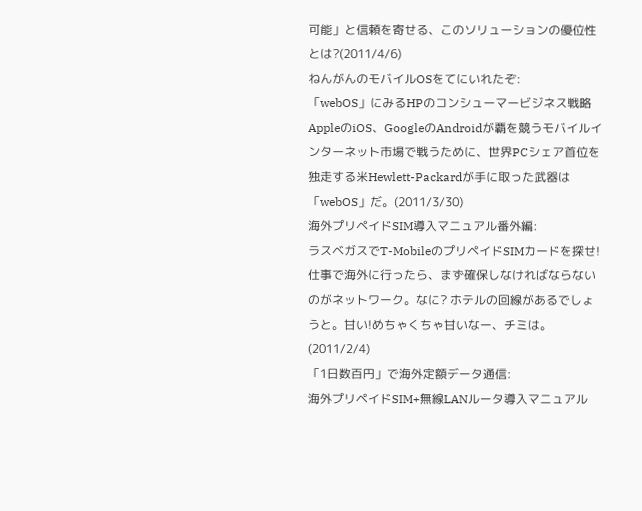可能」と信頼を寄せる、このソリューションの優位性とは?(2011/4/6)
ねんがんのモバイルOSをてにいれたぞ:
「webOS」にみるHPのコンシューマービジネス戦略
AppleのiOS、GoogleのAndroidが覇を競うモバイルインターネット市場で戦うために、世界PCシェア首位を独走する米Hewlett-Packardが手に取った武器は「webOS」だ。(2011/3/30)
海外プリペイドSIM導入マニュアル番外編:
ラスベガスでT-MobileのプリペイドSIMカードを探せ!
仕事で海外に行ったら、まず確保しなければならないのがネットワーク。なに? ホテルの回線があるでしょうと。甘い!めちゃくちゃ甘いなー、チミは。(2011/2/4)
「1日数百円」で海外定額データ通信:
海外プリペイドSIM+無線LANルータ導入マニュアル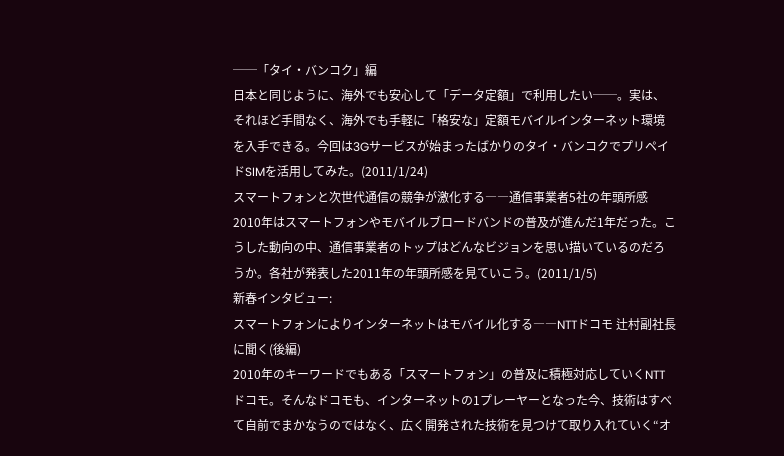──「タイ・バンコク」編
日本と同じように、海外でも安心して「データ定額」で利用したい──。実は、それほど手間なく、海外でも手軽に「格安な」定額モバイルインターネット環境を入手できる。今回は3Gサービスが始まったばかりのタイ・バンコクでプリペイドSIMを活用してみた。(2011/1/24)
スマートフォンと次世代通信の競争が激化する――通信事業者5社の年頭所感
2010年はスマートフォンやモバイルブロードバンドの普及が進んだ1年だった。こうした動向の中、通信事業者のトップはどんなビジョンを思い描いているのだろうか。各社が発表した2011年の年頭所感を見ていこう。(2011/1/5)
新春インタビュー:
スマートフォンによりインターネットはモバイル化する――NTTドコモ 辻村副社長に聞く(後編)
2010年のキーワードでもある「スマートフォン」の普及に積極対応していくNTTドコモ。そんなドコモも、インターネットの1プレーヤーとなった今、技術はすべて自前でまかなうのではなく、広く開発された技術を見つけて取り入れていく“オ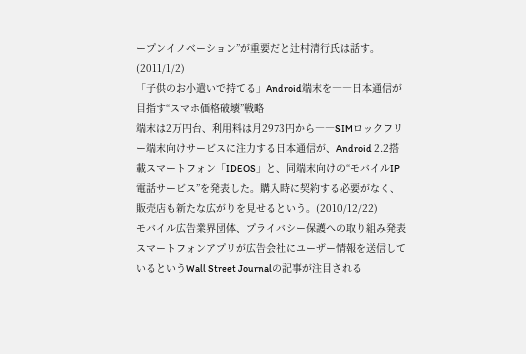ープンイノベーション”が重要だと辻村清行氏は話す。(2011/1/2)
「子供のお小遣いで持てる」Android端末を――日本通信が目指す“スマホ価格破壊”戦略
端末は2万円台、利用料は月2973円から――SIMロックフリー端末向けサービスに注力する日本通信が、Android 2.2搭載スマートフォン「IDEOS」と、同端末向けの“モバイルIP電話サービス”を発表した。購入時に契約する必要がなく、販売店も新たな広がりを見せるという。(2010/12/22)
モバイル広告業界団体、プライバシー保護への取り組み発表
スマートフォンアプリが広告会社にユーザー情報を送信しているというWall Street Journalの記事が注目される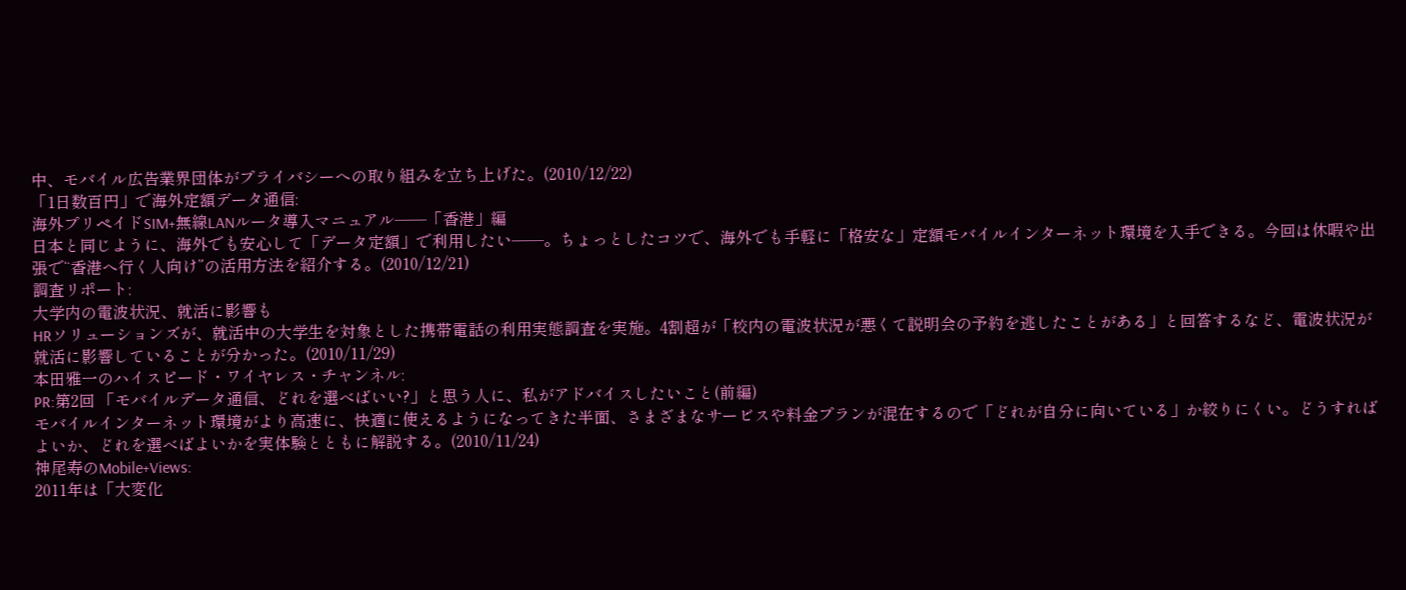中、モバイル広告業界団体がプライバシーへの取り組みを立ち上げた。(2010/12/22)
「1日数百円」で海外定額データ通信:
海外プリペイドSIM+無線LANルータ導入マニュアル──「香港」編
日本と同じように、海外でも安心して「データ定額」で利用したい──。ちょっとしたコツで、海外でも手軽に「格安な」定額モバイルインターネット環境を入手できる。今回は休暇や出張で“香港へ行く人向け”の活用方法を紹介する。(2010/12/21)
調査リポート:
大学内の電波状況、就活に影響も
HRソリューションズが、就活中の大学生を対象とした携帯電話の利用実態調査を実施。4割超が「校内の電波状況が悪くて説明会の予約を逃したことがある」と回答するなど、電波状況が就活に影響していることが分かった。(2010/11/29)
本田雅一のハイスピード・ワイヤレス・チャンネル:
PR:第2回 「モバイルデータ通信、どれを選べばいい?」と思う人に、私がアドバイスしたいこと(前編)
モバイルインターネット環境がより高速に、快適に使えるようになってきた半面、さまざまなサービスや料金プランが混在するので「どれが自分に向いている」か絞りにくい。どうすればよいか、どれを選べばよいかを実体験とともに解説する。(2010/11/24)
神尾寿のMobile+Views:
2011年は「大変化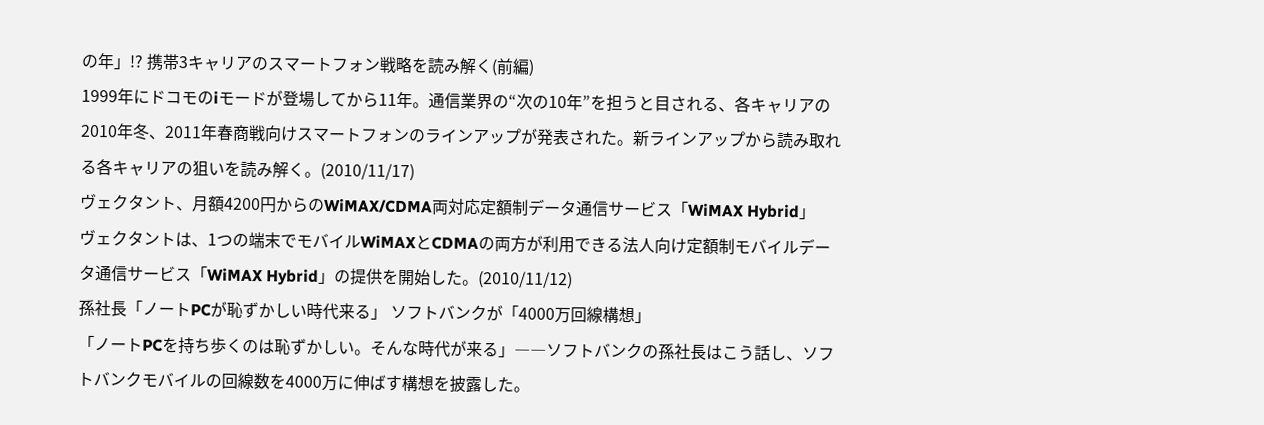の年」!? 携帯3キャリアのスマートフォン戦略を読み解く(前編)
1999年にドコモのiモードが登場してから11年。通信業界の“次の10年”を担うと目される、各キャリアの2010年冬、2011年春商戦向けスマートフォンのラインアップが発表された。新ラインアップから読み取れる各キャリアの狙いを読み解く。(2010/11/17)
ヴェクタント、月額4200円からのWiMAX/CDMA両対応定額制データ通信サービス「WiMAX Hybrid」
ヴェクタントは、1つの端末でモバイルWiMAXとCDMAの両方が利用できる法人向け定額制モバイルデータ通信サービス「WiMAX Hybrid」の提供を開始した。(2010/11/12)
孫社長「ノートPCが恥ずかしい時代来る」 ソフトバンクが「4000万回線構想」
「ノートPCを持ち歩くのは恥ずかしい。そんな時代が来る」――ソフトバンクの孫社長はこう話し、ソフトバンクモバイルの回線数を4000万に伸ばす構想を披露した。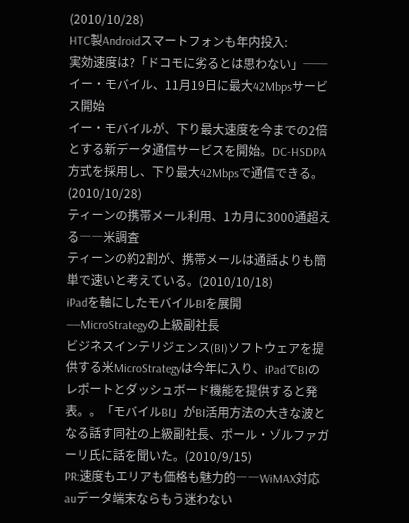(2010/10/28)
HTC製Androidスマートフォンも年内投入:
実効速度は?「ドコモに劣るとは思わない」──イー・モバイル、11月19日に最大42Mbpsサービス開始
イー・モバイルが、下り最大速度を今までの2倍とする新データ通信サービスを開始。DC-HSDPA方式を採用し、下り最大42Mbpsで通信できる。(2010/10/28)
ティーンの携帯メール利用、1カ月に3000通超える――米調査
ティーンの約2割が、携帯メールは通話よりも簡単で速いと考えている。(2010/10/18)
iPadを軸にしたモバイルBIを展開――MicroStrategyの上級副社長
ビジネスインテリジェンス(BI)ソフトウェアを提供する米MicroStrategyは今年に入り、iPadでBIのレポートとダッシュボード機能を提供すると発表。。「モバイルBI」がBI活用方法の大きな波となる話す同社の上級副社長、ポール・ゾルファガーリ氏に話を聞いた。(2010/9/15)
PR:速度もエリアも価格も魅力的――WiMAX対応auデータ端末ならもう迷わない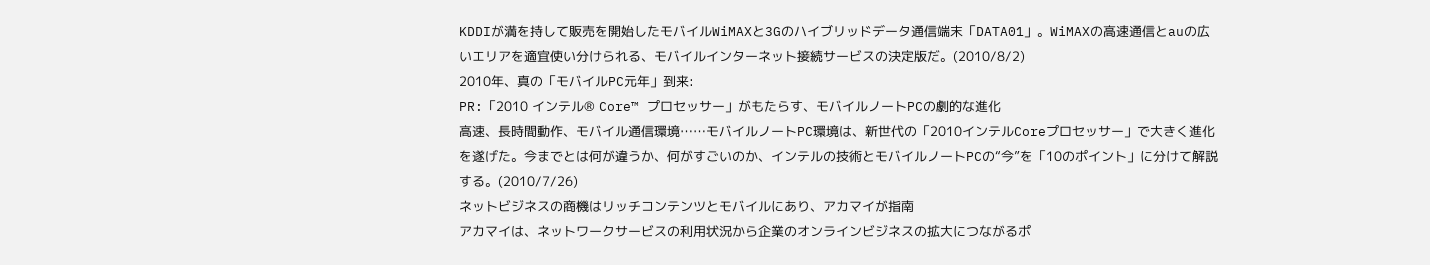KDDIが満を持して販売を開始したモバイルWiMAXと3Gのハイブリッドデータ通信端末「DATA01」。WiMAXの高速通信とauの広いエリアを適宜使い分けられる、モバイルインターネット接続サービスの決定版だ。(2010/8/2)
2010年、真の「モバイルPC元年」到来:
PR:「2010 インテル® Core™ プロセッサー」がもたらす、モバイルノートPCの劇的な進化
高速、長時間動作、モバイル通信環境……モバイルノートPC環境は、新世代の「2010インテルCoreプロセッサー」で大きく進化を遂げた。今までとは何が違うか、何がすごいのか、インテルの技術とモバイルノートPCの“今”を「10のポイント」に分けて解説する。(2010/7/26)
ネットビジネスの商機はリッチコンテンツとモバイルにあり、アカマイが指南
アカマイは、ネットワークサービスの利用状況から企業のオンラインビジネスの拡大につながるポ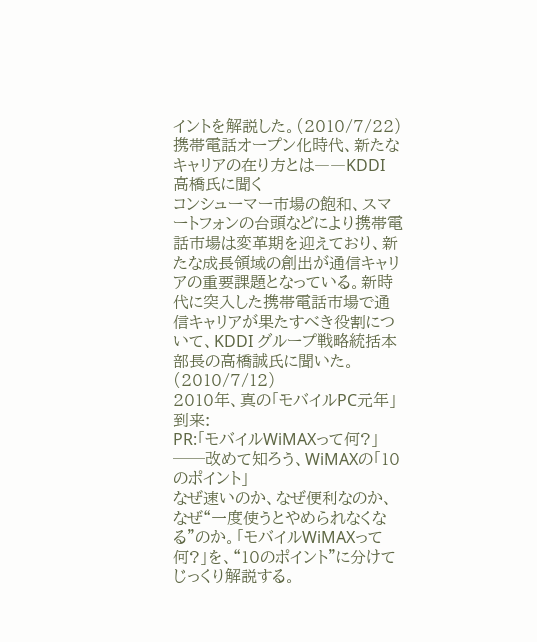イントを解説した。(2010/7/22)
携帯電話オープン化時代、新たなキャリアの在り方とは――KDDI 高橋氏に聞く
コンシューマー市場の飽和、スマートフォンの台頭などにより携帯電話市場は変革期を迎えており、新たな成長領域の創出が通信キャリアの重要課題となっている。新時代に突入した携帯電話市場で通信キャリアが果たすべき役割について、KDDI グループ戦略統括本部長の高橋誠氏に聞いた。(2010/7/12)
2010年、真の「モバイルPC元年」到来:
PR:「モバイルWiMAXって何?」──改めて知ろう、WiMAXの「10のポイント」
なぜ速いのか、なぜ便利なのか、なぜ“一度使うとやめられなくなる”のか。「モバイルWiMAXって何?」を、“10のポイント”に分けてじっくり解説する。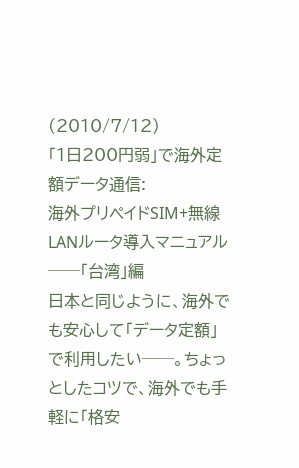(2010/7/12)
「1日200円弱」で海外定額データ通信:
海外プリペイドSIM+無線LANルータ導入マニュアル──「台湾」編
日本と同じように、海外でも安心して「データ定額」で利用したい──。ちょっとしたコツで、海外でも手軽に「格安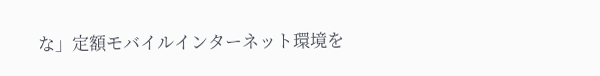な」定額モバイルインターネット環境を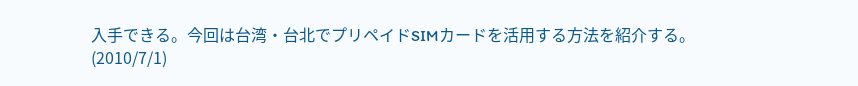入手できる。今回は台湾・台北でプリペイドSIMカードを活用する方法を紹介する。(2010/7/1)